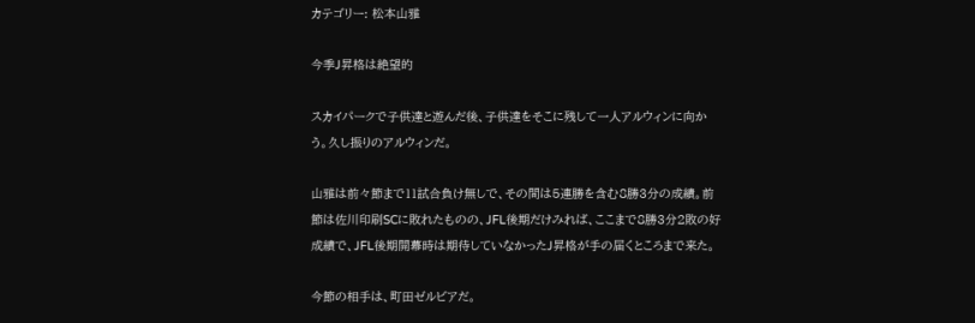カテゴリー: 松本山雅

今季J昇格は絶望的

スカイパークで子供達と遊んだ後、子供達をそこに残して一人アルウィンに向かう。久し振りのアルウィンだ。

山雅は前々節まで11試合負け無しで、その間は5連勝を含む8勝3分の成績。前節は佐川印刷SCに敗れたものの、JFL後期だけみれば、ここまで8勝3分2敗の好成績で、JFL後期開幕時は期待していなかったJ昇格が手の届くところまで来た。

今節の相手は、町田ゼルビアだ。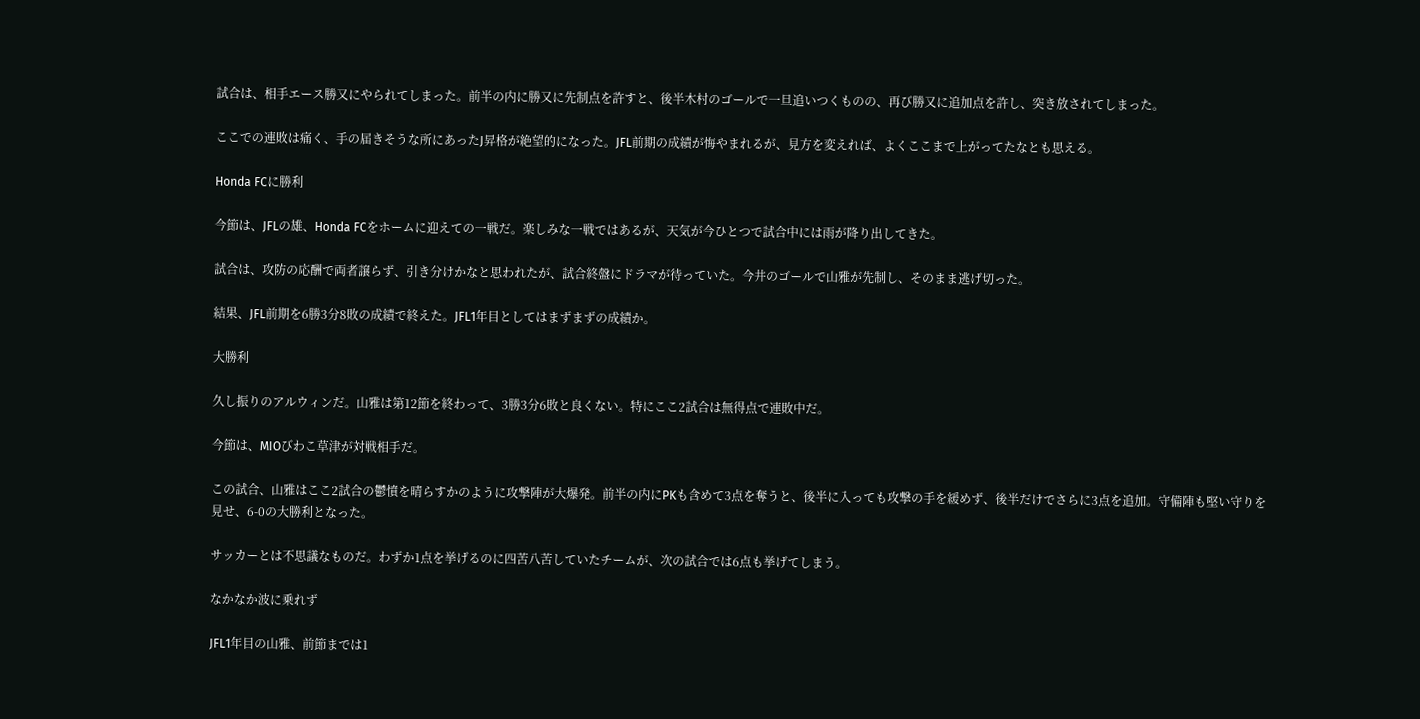試合は、相手エース勝又にやられてしまった。前半の内に勝又に先制点を許すと、後半木村のゴールで一旦追いつくものの、再び勝又に追加点を許し、突き放されてしまった。

ここでの連敗は痛く、手の届きそうな所にあったJ昇格が絶望的になった。JFL前期の成績が悔やまれるが、見方を変えれば、よくここまで上がってたなとも思える。

Honda FCに勝利

今節は、JFLの雄、Honda FCをホームに迎えての一戦だ。楽しみな一戦ではあるが、天気が今ひとつで試合中には雨が降り出してきた。

試合は、攻防の応酬で両者譲らず、引き分けかなと思われたが、試合終盤にドラマが待っていた。今井のゴールで山雅が先制し、そのまま逃げ切った。

結果、JFL前期を6勝3分8敗の成績で終えた。JFL1年目としてはまずまずの成績か。

大勝利

久し振りのアルウィンだ。山雅は第12節を終わって、3勝3分6敗と良くない。特にここ2試合は無得点で連敗中だ。

今節は、MIOびわこ草津が対戦相手だ。

この試合、山雅はここ2試合の鬱憤を晴らすかのように攻撃陣が大爆発。前半の内にPKも含めて3点を奪うと、後半に入っても攻撃の手を緩めず、後半だけでさらに3点を追加。守備陣も堅い守りを見せ、6-0の大勝利となった。

サッカーとは不思議なものだ。わずか1点を挙げるのに四苦八苦していたチームが、次の試合では6点も挙げてしまう。

なかなか波に乗れず

JFL1年目の山雅、前節までは1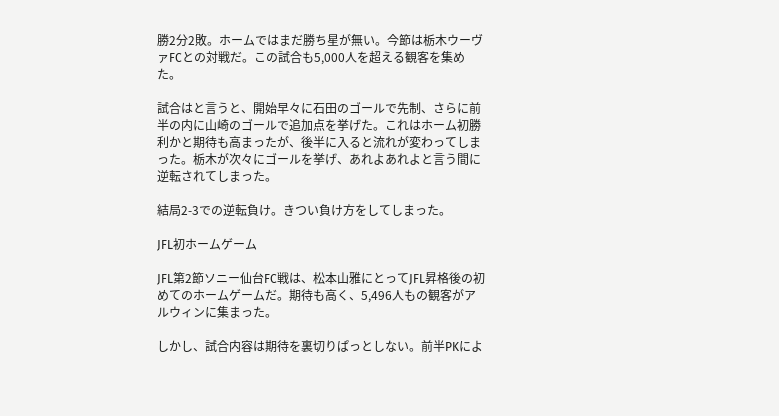勝2分2敗。ホームではまだ勝ち星が無い。今節は栃木ウーヴァFCとの対戦だ。この試合も5,000人を超える観客を集めた。

試合はと言うと、開始早々に石田のゴールで先制、さらに前半の内に山崎のゴールで追加点を挙げた。これはホーム初勝利かと期待も高まったが、後半に入ると流れが変わってしまった。栃木が次々にゴールを挙げ、あれよあれよと言う間に逆転されてしまった。

結局2-3での逆転負け。きつい負け方をしてしまった。

JFL初ホームゲーム

JFL第2節ソニー仙台FC戦は、松本山雅にとってJFL昇格後の初めてのホームゲームだ。期待も高く、5,496人もの観客がアルウィンに集まった。

しかし、試合内容は期待を裏切りぱっとしない。前半PKによ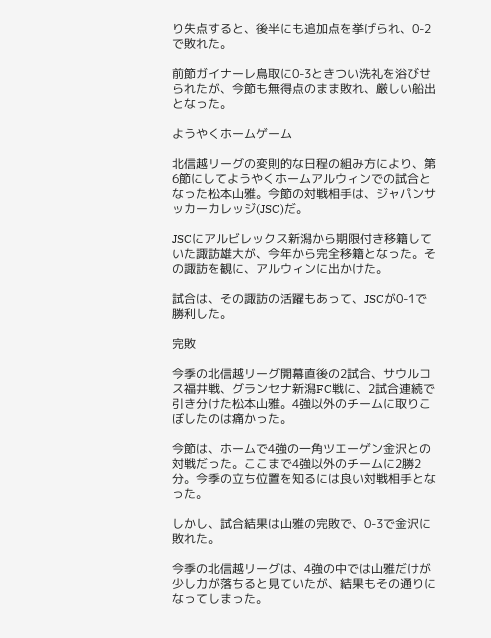り失点すると、後半にも追加点を挙げられ、0-2で敗れた。

前節ガイナーレ鳥取に0-3ときつい洗礼を浴びせられたが、今節も無得点のまま敗れ、厳しい船出となった。

ようやくホームゲーム

北信越リーグの変則的な日程の組み方により、第6節にしてようやくホームアルウィンでの試合となった松本山雅。今節の対戦相手は、ジャパンサッカーカレッジ(JSC)だ。

JSCにアルビレックス新潟から期限付き移籍していた諏訪雄大が、今年から完全移籍となった。その諏訪を観に、アルウィンに出かけた。

試合は、その諏訪の活躍もあって、JSCが0-1で勝利した。

完敗

今季の北信越リーグ開幕直後の2試合、サウルコス福井戦、グランセナ新潟FC戦に、2試合連続で引き分けた松本山雅。4強以外のチームに取りこぼしたのは痛かった。

今節は、ホームで4強の一角ツエーゲン金沢との対戦だった。ここまで4強以外のチームに2勝2分。今季の立ち位置を知るには良い対戦相手となった。

しかし、試合結果は山雅の完敗で、0-3で金沢に敗れた。

今季の北信越リーグは、4強の中では山雅だけが少し力が落ちると見ていたが、結果もその通りになってしまった。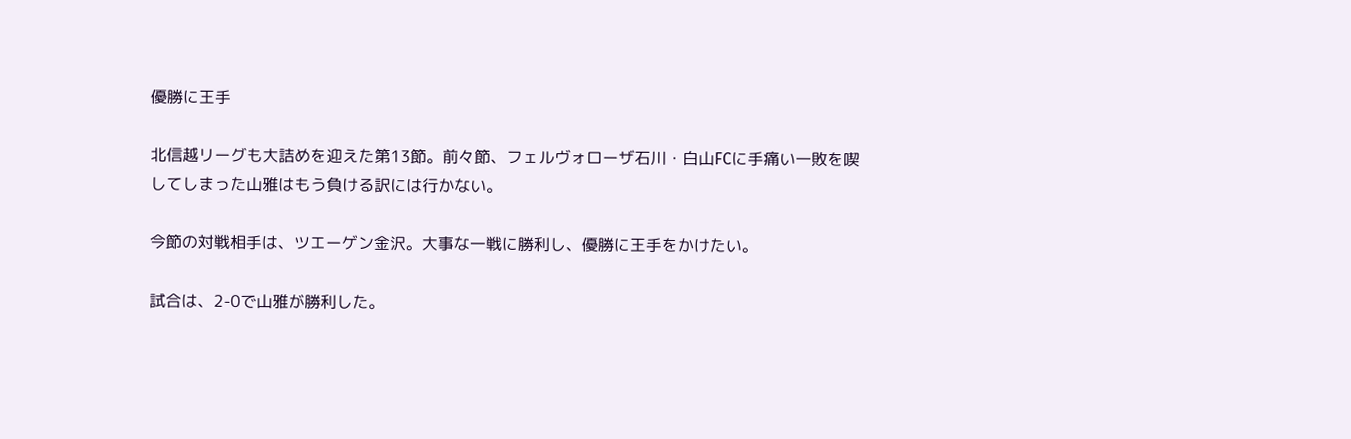優勝に王手

北信越リーグも大詰めを迎えた第13節。前々節、フェルヴォローザ石川・白山FCに手痛い一敗を喫してしまった山雅はもう負ける訳には行かない。

今節の対戦相手は、ツエーゲン金沢。大事な一戦に勝利し、優勝に王手をかけたい。

試合は、2-0で山雅が勝利した。